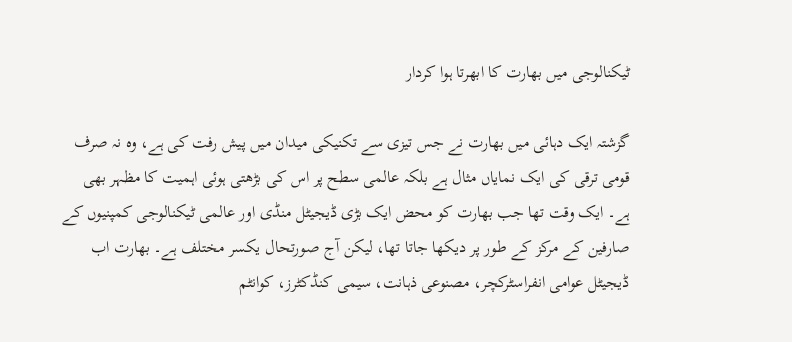ٹیکنالوجی میں بھارت کا ابھرتا ہوا کردار

گزشتہ ایک دہائی میں بھارت نے جس تیزی سے تکنیکی میدان میں پیش رفت کی ہے، وہ نہ صرف قومی ترقی کی ایک نمایاں مثال ہے بلکہ عالمی سطح پر اس کی بڑھتی ہوئی اہمیت کا مظہر بھی ہے۔ ایک وقت تھا جب بھارت کو محض ایک بڑی ڈیجیٹل منڈی اور عالمی ٹیکنالوجی کمپنیوں کے صارفین کے مرکز کے طور پر دیکھا جاتا تھا، لیکن آج صورتحال یکسر مختلف ہے۔ بھارت اب ڈیجیٹل عوامی انفراسٹرکچر، مصنوعی ذہانت، سیمی کنڈکٹرز، کوانٹم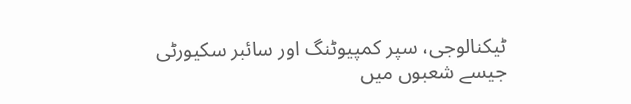ٹیکنالوجی، سپر کمپیوٹنگ اور سائبر سکیورٹی جیسے شعبوں میں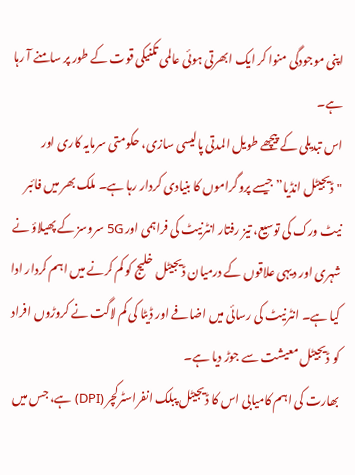اپنی موجودگی منوا کر ایک ابھرتی ہوئی عالمی تکنیکی قوت کے طور پر سامنے آ رہا ہے۔
اس تبدیلی کے پیچھے طویل المدتی پالیسی سازی، حکومتی سرمایہ کاری اور "ڈیجیٹل انڈیا” جیسے پروگراموں کا بنیادی کردار رہا ہے۔ ملک بھر میں فائبر نیٹ ورک کی توسیع، تیز رفتار انٹرنیٹ کی فراہمی اور 5G سروسز کے پھیلاؤ نے شہری اور دیہی علاقوں کے درمیان ڈیجیٹل خلیج کو کم کرنے میں اہم کردار ادا کیا ہے۔ انٹرنیٹ کی رسائی میں اضافے اور ڈیٹا کی کم لاگت نے کروڑوں افراد کو ڈیجیٹل معیشت سے جوڑ دیا ہے۔
بھارت کی اہم کامیابی اس کا ڈیجیٹل پبلک انفراسٹرکچر (DPI) ہے، جس میں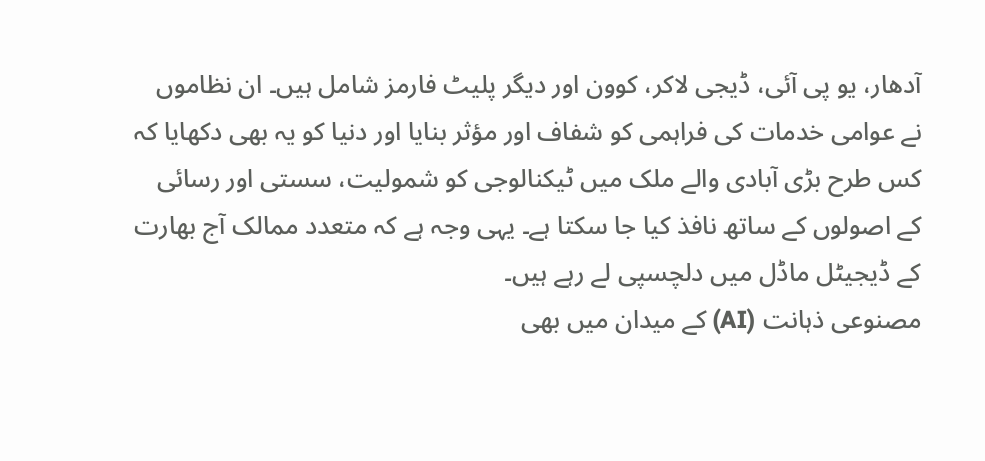آدھار، یو پی آئی، ڈیجی لاکر، کوون اور دیگر پلیٹ فارمز شامل ہیں۔ ان نظاموں نے عوامی خدمات کی فراہمی کو شفاف اور مؤثر بنایا اور دنیا کو یہ بھی دکھایا کہ کس طرح بڑی آبادی والے ملک میں ٹیکنالوجی کو شمولیت، سستی اور رسائی کے اصولوں کے ساتھ نافذ کیا جا سکتا ہے۔ یہی وجہ ہے کہ متعدد ممالک آج بھارت کے ڈیجیٹل ماڈل میں دلچسپی لے رہے ہیں۔
مصنوعی ذہانت (AI) کے میدان میں بھی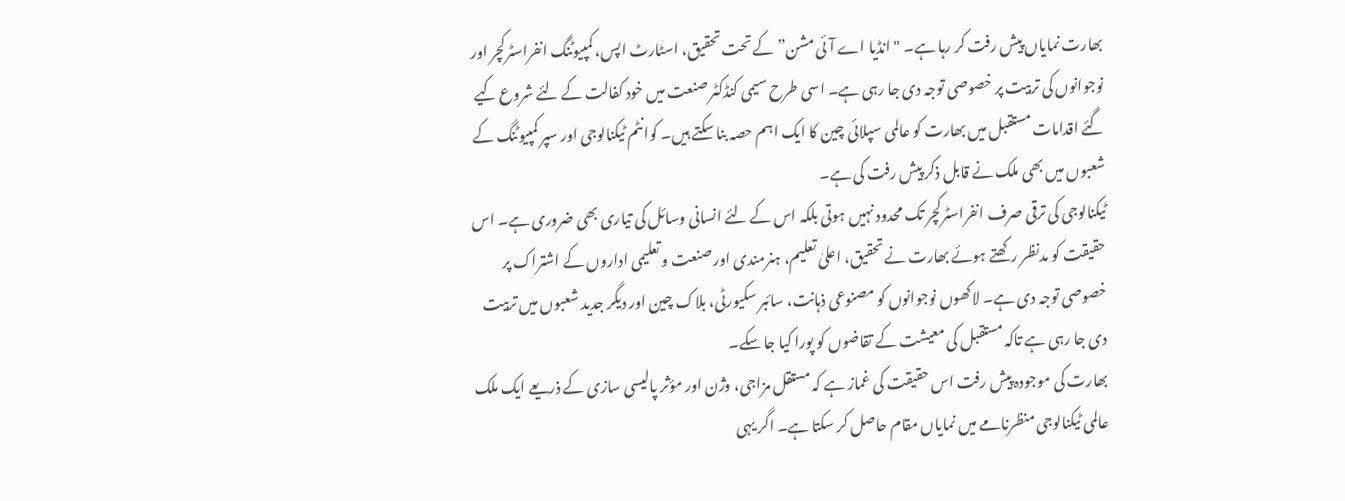بھارت نمایاں پیش رفت کر رہا ہے۔ "انڈیا اے آئی مشن” کے تحت تحقیق، اسٹارٹ اپس، کمپیوٹنگ انفراسٹرکچر اور نوجوانوں کی تربیت پر خصوصی توجہ دی جا رہی ہے۔ اسی طرح سیمی کنڈکٹر صنعت میں خود کفالت کے لئے شروع کیے گئے اقدامات مستقبل میں بھارت کو عالمی سپلائی چین کا ایک اہم حصہ بنا سکتے ہیں۔ کوانٹم ٹیکنالوجی اور سپر کمپیوٹنگ کے شعبوں میں بھی ملک نے قابل ذکر پیش رفت کی ہے۔
ٹیکنالوجی کی ترقی صرف انفراسٹرکچر تک محدود نہیں ہوتی بلکہ اس کے لئے انسانی وسائل کی تیاری بھی ضروری ہے۔ اس حقیقت کو مدنظر رکھتے ہوئے بھارت نے تحقیق، اعلیٰ تعلیم، ہنرمندی اور صنعت و تعلیمی اداروں کے اشتراک پر خصوصی توجہ دی ہے۔ لاکھوں نوجوانوں کو مصنوعی ذہانت، سائبر سکیورٹی، بلاک چین اور دیگر جدید شعبوں میں تربیت دی جا رہی ہے تاکہ مستقبل کی معیشت کے تقاضوں کو پورا کیا جا سکے۔
بھارت کی موجودہ پیش رفت اس حقیقت کی غماز ہے کہ مستقل مزاجی، وژن اور مؤثر پالیسی سازی کے ذریعے ایک ملک عالمی ٹیکنالوجی منظرنامے میں نمایاں مقام حاصل کر سکتا ہے۔ اگر یہی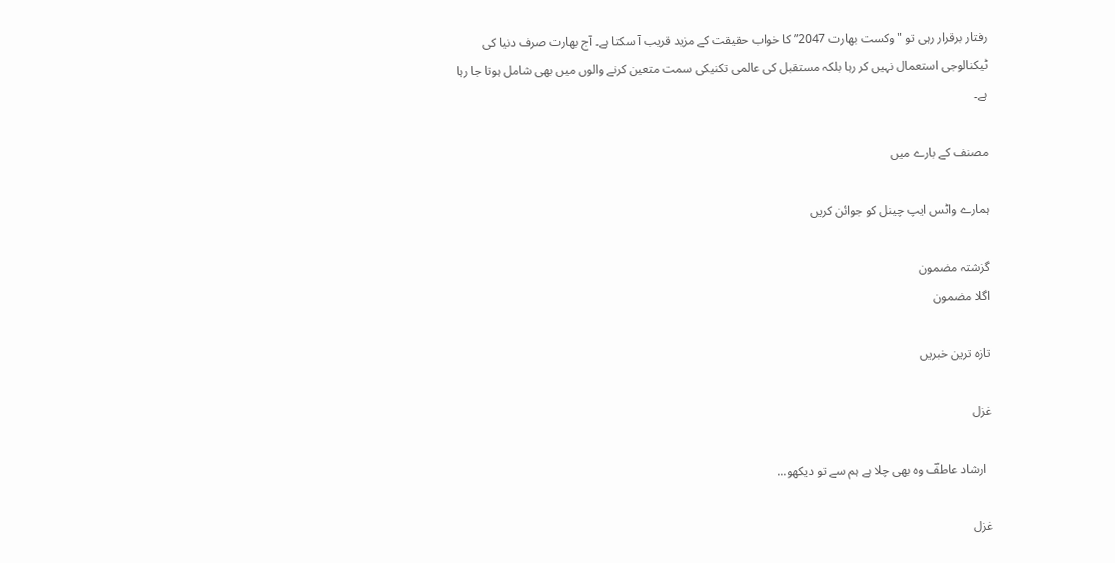رفتار برقرار رہی تو "وکست بھارت 2047” کا خواب حقیقت کے مزید قریب آ سکتا ہے۔ آج بھارت صرف دنیا کی ٹیکنالوجی استعمال نہیں کر رہا بلکہ مستقبل کی عالمی تکنیکی سمت متعین کرنے والوں میں بھی شامل ہوتا جا رہا ہے۔

مصنف کے بارے میں

ہمارے واٹس ایپ چینل کو جوائن کریں

گزشتہ مضمون
اگلا مضمون

تازہ ترین خبریں

غزل

  ارشاد عاطفؔ وہ بھی چلا ہے ہم سے تو دیکھو...

غزل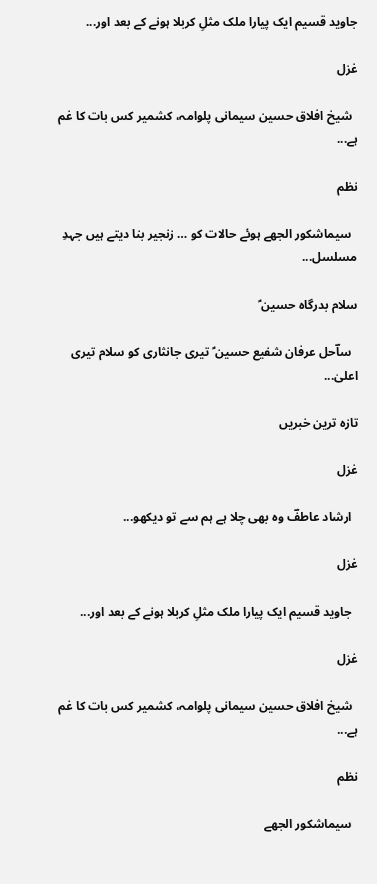جاوید قسیم ایک پیارا ملک مثلِ کربلا ہونے کے بعد اور...

غزل

  شیخ افلاق حسین سیمانی پلوامہ، کشمیر کس بات کا غم ہے...

نظم

  سیماشکور الجھے ہوئے حالات کو … زنجیر بنا دیتے ہیں جہدِ مسلسل...

سلام بدرگاہ حسین ؑ

  ساؔحل عرفان شفیع حسین ؑ تیری جانثاری کو سلام تیری اعلیٰ...

تازہ ترین خبریں

غزل

  ارشاد عاطفؔ وہ بھی چلا ہے ہم سے تو دیکھو...

غزل

  جاوید قسیم ایک پیارا ملک مثلِ کربلا ہونے کے بعد اور...

غزل

  شیخ افلاق حسین سیمانی پلوامہ، کشمیر کس بات کا غم ہے...

نظم

  سیماشکور الجھے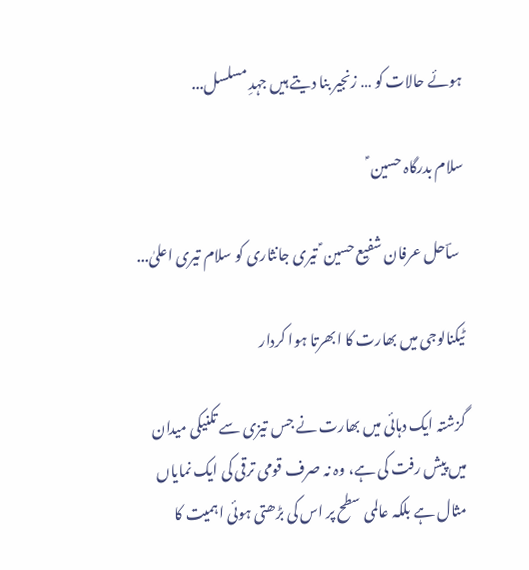ہوئے حالات کو … زنجیر بنا دیتے ہیں جہدِ مسلسل...

سلام بدرگاہ حسین ؑ

  ساؔحل عرفان شفیع حسین ؑ تیری جانثاری کو سلام تیری اعلیٰ...

ٹیکنالوجی میں بھارت کا ابھرتا ہوا کردار

گزشتہ ایک دہائی میں بھارت نے جس تیزی سے تکنیکی میدان میں پیش رفت کی ہے، وہ نہ صرف قومی ترقی کی ایک نمایاں مثال ہے بلکہ عالمی سطح پر اس کی بڑھتی ہوئی اہمیت کا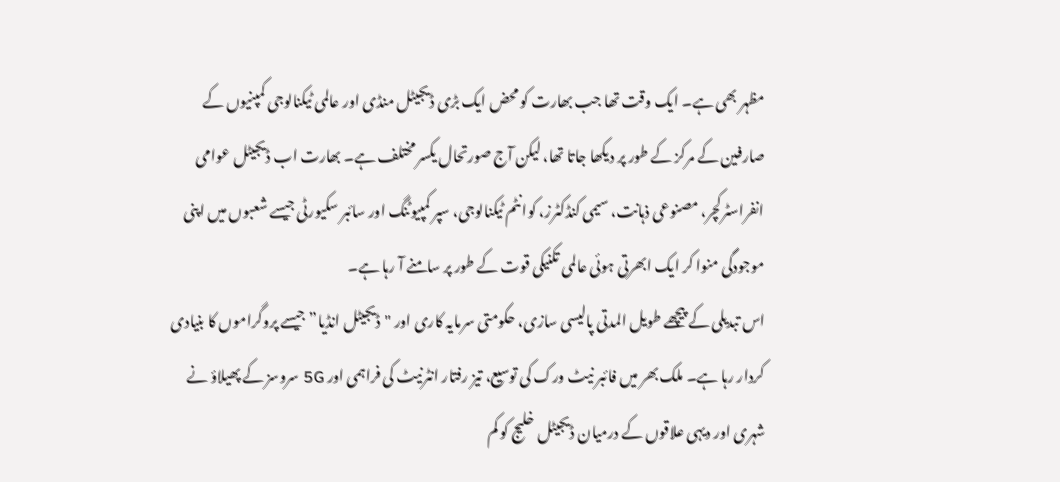مظہر بھی ہے۔ ایک وقت تھا جب بھارت کو محض ایک بڑی ڈیجیٹل منڈی اور عالمی ٹیکنالوجی کمپنیوں کے صارفین کے مرکز کے طور پر دیکھا جاتا تھا، لیکن آج صورتحال یکسر مختلف ہے۔ بھارت اب ڈیجیٹل عوامی انفراسٹرکچر، مصنوعی ذہانت، سیمی کنڈکٹرز، کوانٹم ٹیکنالوجی، سپر کمپیوٹنگ اور سائبر سکیورٹی جیسے شعبوں میں اپنی موجودگی منوا کر ایک ابھرتی ہوئی عالمی تکنیکی قوت کے طور پر سامنے آ رہا ہے۔
اس تبدیلی کے پیچھے طویل المدتی پالیسی سازی، حکومتی سرمایہ کاری اور "ڈیجیٹل انڈیا” جیسے پروگراموں کا بنیادی کردار رہا ہے۔ ملک بھر میں فائبر نیٹ ورک کی توسیع، تیز رفتار انٹرنیٹ کی فراہمی اور 5G سروسز کے پھیلاؤ نے شہری اور دیہی علاقوں کے درمیان ڈیجیٹل خلیج کو کم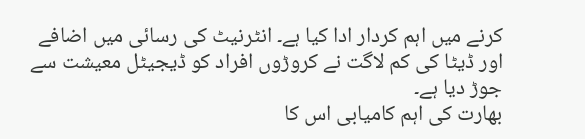کرنے میں اہم کردار ادا کیا ہے۔ انٹرنیٹ کی رسائی میں اضافے اور ڈیٹا کی کم لاگت نے کروڑوں افراد کو ڈیجیٹل معیشت سے جوڑ دیا ہے۔
بھارت کی اہم کامیابی اس کا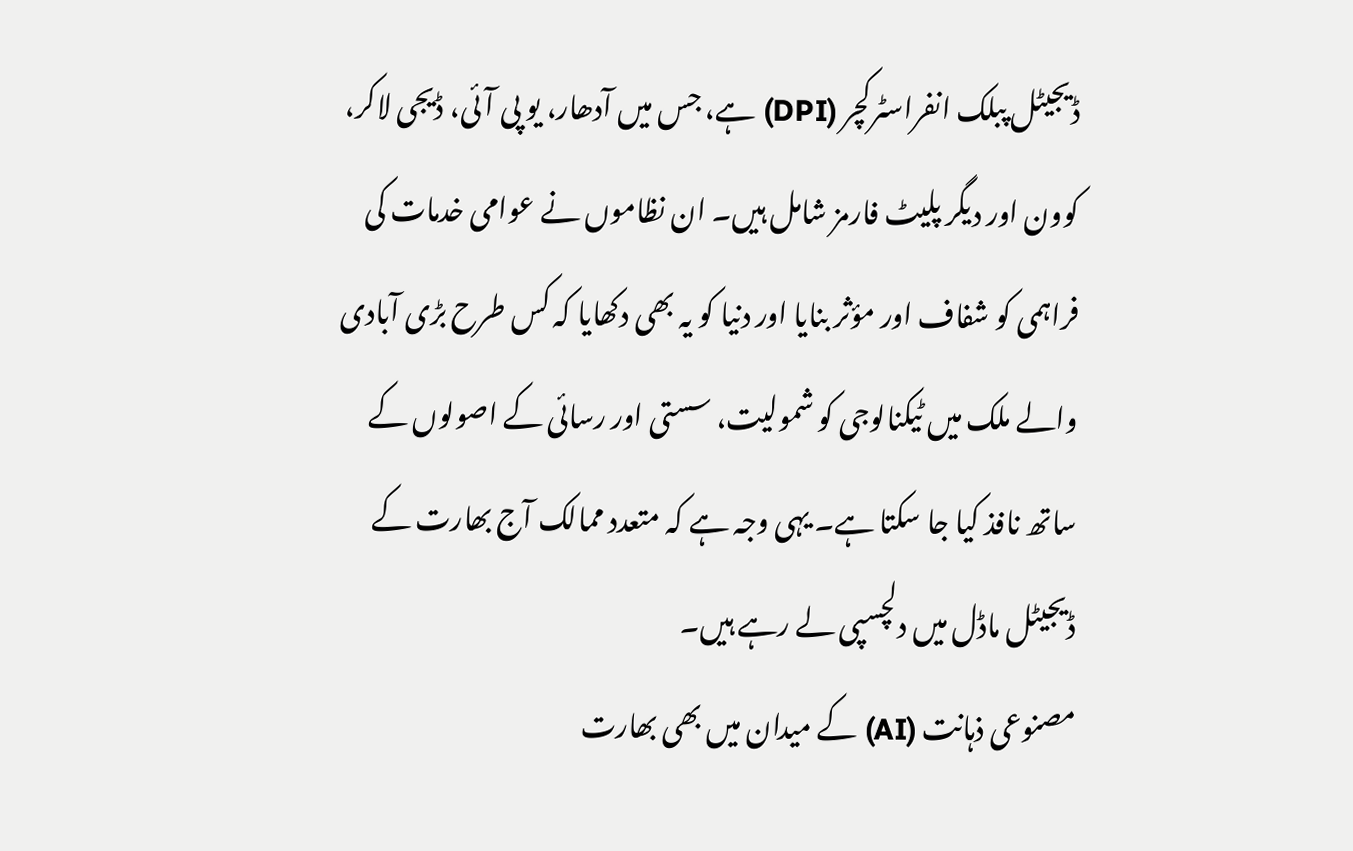ڈیجیٹل پبلک انفراسٹرکچر (DPI) ہے، جس میں آدھار، یو پی آئی، ڈیجی لاکر، کوون اور دیگر پلیٹ فارمز شامل ہیں۔ ان نظاموں نے عوامی خدمات کی فراہمی کو شفاف اور مؤثر بنایا اور دنیا کو یہ بھی دکھایا کہ کس طرح بڑی آبادی والے ملک میں ٹیکنالوجی کو شمولیت، سستی اور رسائی کے اصولوں کے ساتھ نافذ کیا جا سکتا ہے۔ یہی وجہ ہے کہ متعدد ممالک آج بھارت کے ڈیجیٹل ماڈل میں دلچسپی لے رہے ہیں۔
مصنوعی ذہانت (AI) کے میدان میں بھی بھارت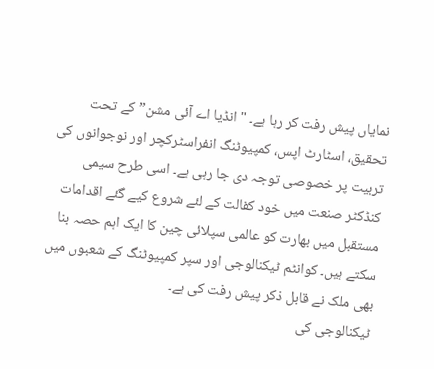نمایاں پیش رفت کر رہا ہے۔ "انڈیا اے آئی مشن” کے تحت تحقیق، اسٹارٹ اپس، کمپیوٹنگ انفراسٹرکچر اور نوجوانوں کی تربیت پر خصوصی توجہ دی جا رہی ہے۔ اسی طرح سیمی کنڈکٹر صنعت میں خود کفالت کے لئے شروع کیے گئے اقدامات مستقبل میں بھارت کو عالمی سپلائی چین کا ایک اہم حصہ بنا سکتے ہیں۔ کوانٹم ٹیکنالوجی اور سپر کمپیوٹنگ کے شعبوں میں بھی ملک نے قابل ذکر پیش رفت کی ہے۔
ٹیکنالوجی کی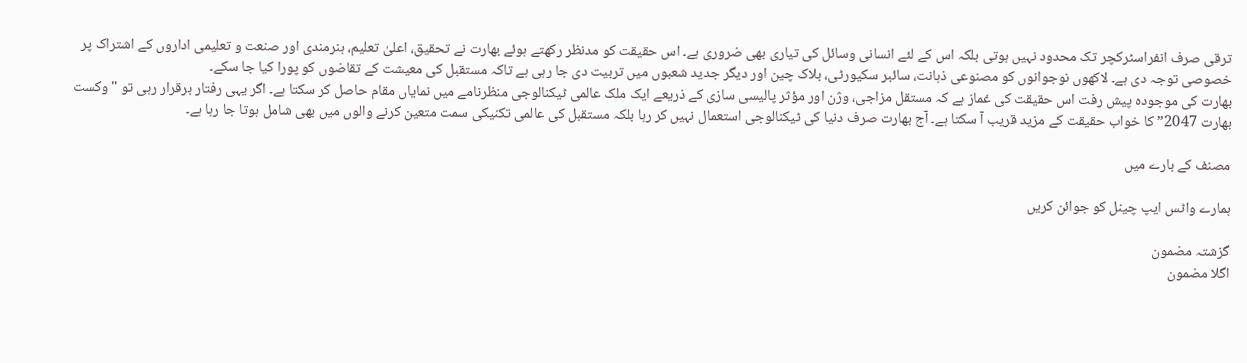ترقی صرف انفراسٹرکچر تک محدود نہیں ہوتی بلکہ اس کے لئے انسانی وسائل کی تیاری بھی ضروری ہے۔ اس حقیقت کو مدنظر رکھتے ہوئے بھارت نے تحقیق، اعلیٰ تعلیم، ہنرمندی اور صنعت و تعلیمی اداروں کے اشتراک پر خصوصی توجہ دی ہے۔ لاکھوں نوجوانوں کو مصنوعی ذہانت، سائبر سکیورٹی، بلاک چین اور دیگر جدید شعبوں میں تربیت دی جا رہی ہے تاکہ مستقبل کی معیشت کے تقاضوں کو پورا کیا جا سکے۔
بھارت کی موجودہ پیش رفت اس حقیقت کی غماز ہے کہ مستقل مزاجی، وژن اور مؤثر پالیسی سازی کے ذریعے ایک ملک عالمی ٹیکنالوجی منظرنامے میں نمایاں مقام حاصل کر سکتا ہے۔ اگر یہی رفتار برقرار رہی تو "وکست بھارت 2047” کا خواب حقیقت کے مزید قریب آ سکتا ہے۔ آج بھارت صرف دنیا کی ٹیکنالوجی استعمال نہیں کر رہا بلکہ مستقبل کی عالمی تکنیکی سمت متعین کرنے والوں میں بھی شامل ہوتا جا رہا ہے۔

مصنف کے بارے میں

ہمارے واٹس ایپ چینل کو جوائن کریں

گزشتہ مضمون
اگلا مضمون